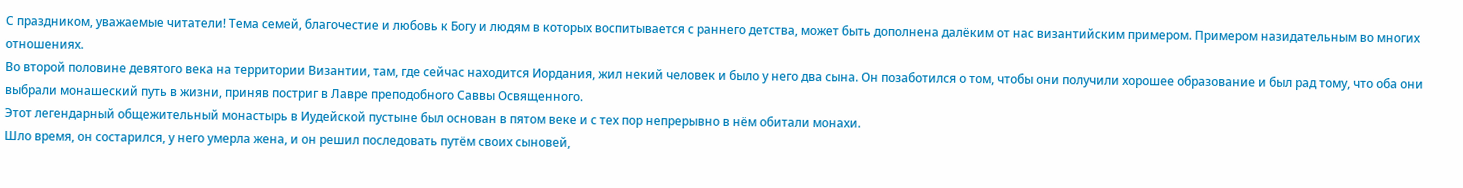С праздником, уважаемые читатели! Тема семей, благочестие и любовь к Богу и людям в которых воспитывается с раннего детства, может быть дополнена далёким от нас византийским примером. Примером назидательным во многих отношениях.
Во второй половине девятого века на территории Византии, там, где сейчас находится Иордания, жил некий человек и было у него два сына. Он позаботился о том, чтобы они получили хорошее образование и был рад тому, что оба они выбрали монашеский путь в жизни, приняв постриг в Лавре преподобного Саввы Освященного.
Этот легендарный общежительный монастырь в Иудейской пустыне был основан в пятом веке и с тех пор непрерывно в нём обитали монахи.
Шло время, он состарился, у него умерла жена, и он решил последовать путём своих сыновей,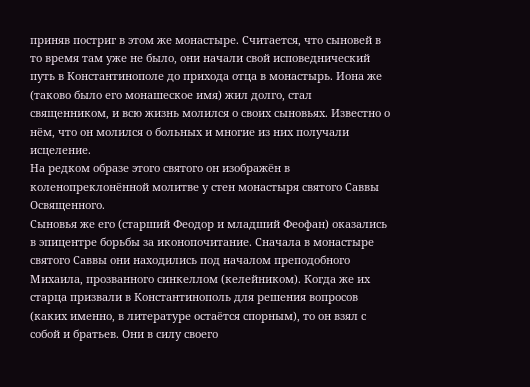приняв постриг в этом же монастыре. Считается, что сыновей в то время там уже не было, они начали свой исповеднический путь в Константинополе до прихода отца в монастырь. Иона же (таково было его монашеское имя) жил долго, стал священником, и всю жизнь молился о своих сыновьях. Известно о нём, что он молился о больных и многие из них получали исцеление.
На редком образе этого святого он изображён в коленопреклонённой молитве у стен монастыря святого Саввы Освященного.
Сыновья же его (старший Феодор и младший Феофан) оказались в эпицентре борьбы за иконопочитание. Сначала в монастыре святого Саввы они находились под началом преподобного Михаила, прозванного синкеллом (келейником). Когда же их старца призвали в Константинополь для решения вопросов (каких именно, в литературе остаётся спорным), то он взял с собой и братьев. Они в силу своего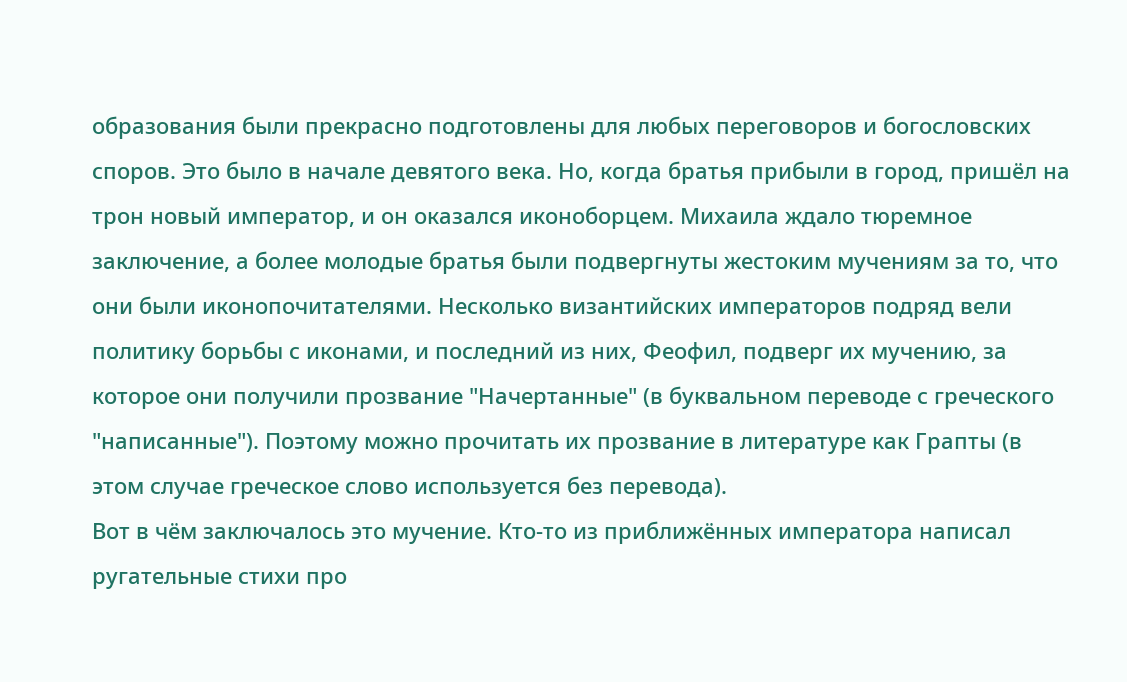образования были прекрасно подготовлены для любых переговоров и богословских споров. Это было в начале девятого века. Но, когда братья прибыли в город, пришёл на трон новый император, и он оказался иконоборцем. Михаила ждало тюремное заключение, а более молодые братья были подвергнуты жестоким мучениям за то, что они были иконопочитателями. Несколько византийских императоров подряд вели политику борьбы с иконами, и последний из них, Феофил, подверг их мучению, за которое они получили прозвание "Начертанные" (в буквальном переводе с греческого "написанные"). Поэтому можно прочитать их прозвание в литературе как Грапты (в этом случае греческое слово используется без перевода).
Вот в чём заключалось это мучение. Кто-то из приближённых императора написал ругательные стихи про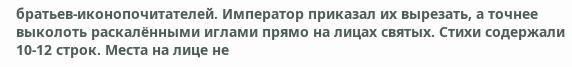братьев-иконопочитателей. Император приказал их вырезать, а точнее выколоть раскалёнными иглами прямо на лицах святых. Стихи содержали 10-12 строк. Места на лице не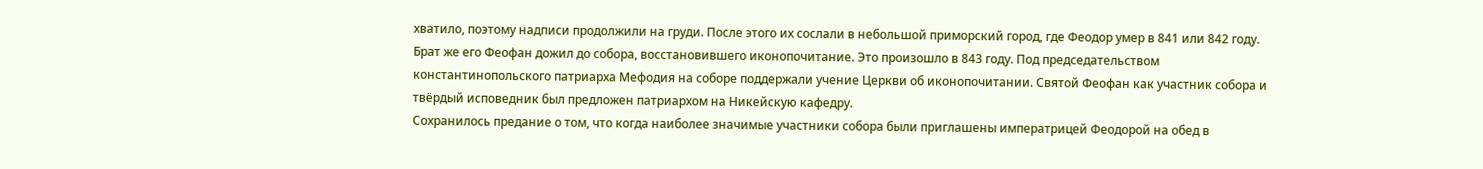хватило, поэтому надписи продолжили на груди. После этого их сослали в небольшой приморский город, где Феодор умер в 841 или 842 году.
Брат же его Феофан дожил до собора, восстановившего иконопочитание. Это произошло в 843 году. Под председательством константинопольского патриарха Мефодия на соборе поддержали учение Церкви об иконопочитании. Святой Феофан как участник собора и твёрдый исповедник был предложен патриархом на Никейскую кафедру.
Сохранилось предание о том, что когда наиболее значимые участники собора были приглашены императрицей Феодорой на обед в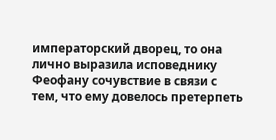императорский дворец, то она лично выразила исповеднику Феофану сочувствие в связи с тем, что ему довелось претерпеть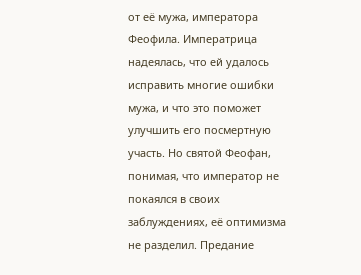от её мужа, императора Феофила. Императрица надеялась, что ей удалось исправить многие ошибки мужа, и что это поможет улучшить его посмертную участь. Но святой Феофан, понимая, что император не покаялся в своих заблуждениях, её оптимизма не разделил. Предание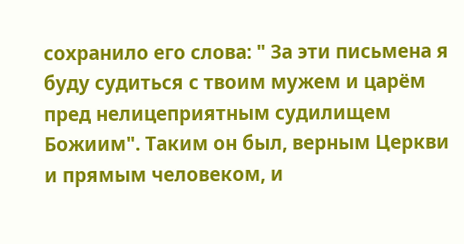сохранило его слова: " За эти письмена я буду судиться с твоим мужем и царём пред нелицеприятным судилищем Божиим". Таким он был, верным Церкви и прямым человеком, и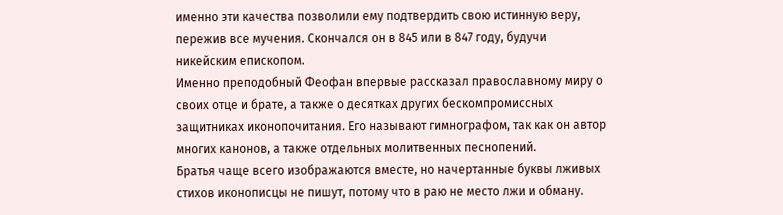именно эти качества позволили ему подтвердить свою истинную веру, пережив все мучения. Скончался он в 845 или в 847 году, будучи никейским епископом.
Именно преподобный Феофан впервые рассказал православному миру о своих отце и брате, а также о десятках других бескомпромиссных защитниках иконопочитания. Его называют гимнографом, так как он автор многих канонов, а также отдельных молитвенных песнопений.
Братья чаще всего изображаются вместе, но начертанные буквы лживых стихов иконописцы не пишут, потому что в раю не место лжи и обману.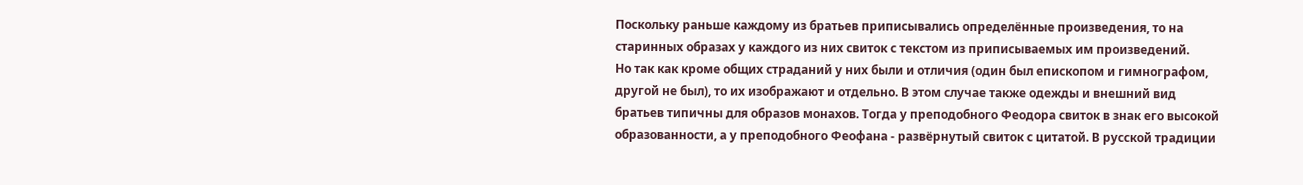Поскольку раньше каждому из братьев приписывались определённые произведения, то на старинных образах у каждого из них свиток с текстом из приписываемых им произведений.
Но так как кроме общих страданий у них были и отличия (один был епископом и гимнографом, другой не был), то их изображают и отдельно. В этом случае также одежды и внешний вид братьев типичны для образов монахов. Тогда у преподобного Феодора свиток в знак его высокой образованности, а у преподобного Феофана - развёрнутый свиток с цитатой. В русской традиции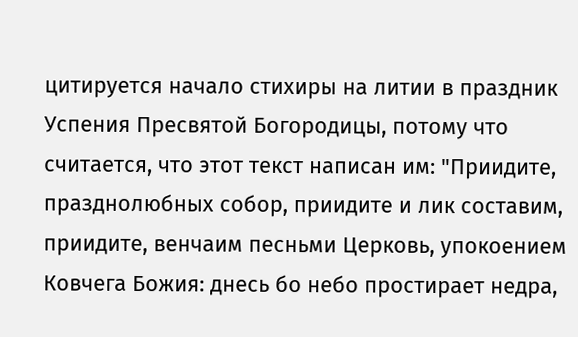цитируется начало стихиры на литии в праздник Успения Пресвятой Богородицы, потому что считается, что этот текст написан им: "Приидите, празднолюбных собор, приидите и лик составим, приидите, венчаим песньми Церковь, упокоением Ковчега Божия: днесь бо небо простирает недра,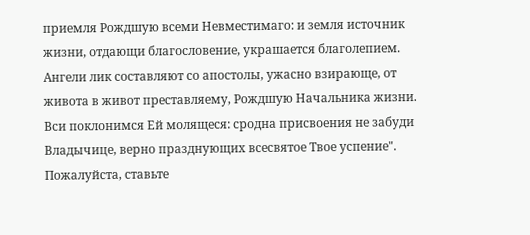приемля Рождшую всеми Невместимаго: и земля источник жизни, отдающи благословение, украшается благолепием. Ангели лик составляют со апостолы, ужасно взирающе, от живота в живот преставляему, Рождшую Начальника жизни. Вси поклонимся Ей молящеся: сродна присвоения не забуди Владычице, верно празднующих всесвятое Твое успение".
Пожалуйста, ставьте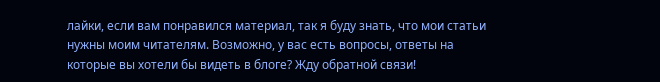лайки, если вам понравился материал, так я буду знать, что мои статьи нужны моим читателям. Возможно, у вас есть вопросы, ответы на которые вы хотели бы видеть в блоге? Жду обратной связи!